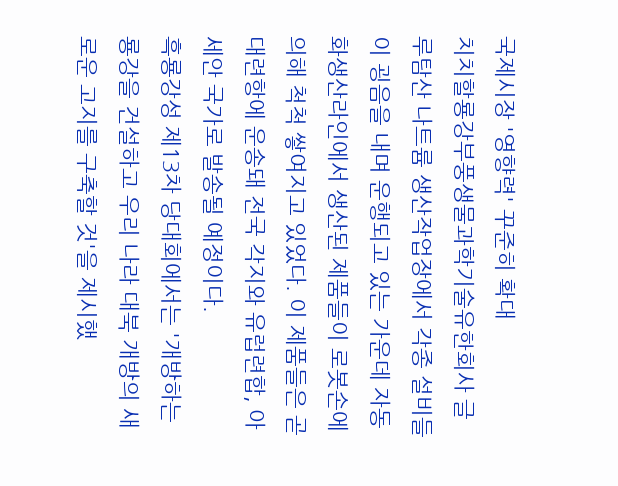국제시장 '영향력' 꾸준히 확대
치치할룡강부풍생물과학기술유한회사 글루탐산 나트륨 생산작업장에서 각종 설비들이 굉음을 내며 운행되고 있는 가운데 자동화생산라인에서 생산된 제품들이 로봇손에 의해 척척 쌓여지고 있었다. 이 제품들은 곧 대련항에 운송돼 전국 각지와 유럽련합, 아세안 국가로 발송될 예정이다.
흑룡강성 제13차 당대회에서는 '개방하는 룡강을 건설하고 우리 나라 대북 개방의 새로운 고지를 구축할 것'을 제시했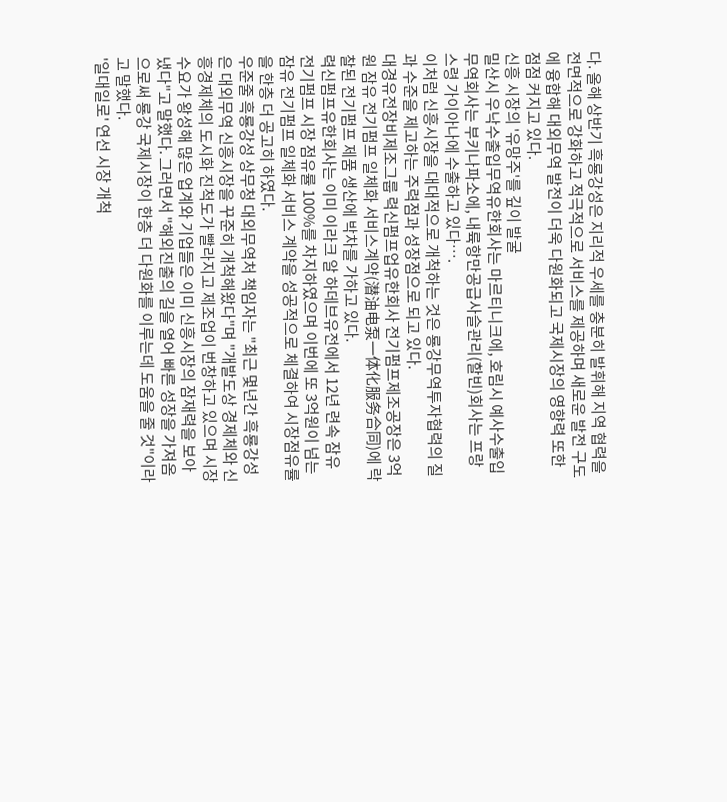다. 올해 상반기 흑룡강성은 지리적 우세를 충분히 발휘해 지역 협력을 전면적으로 강화하고 적극적으로 서비스를 제공하며 새로운 발전 구도에 융합해 대외무역 발전이 더욱 다원화되고 국제시장의 영향력 또한 점점 커지고 있다.
신흥 시장의 '유망주'를 깊이 발굴
밀산시 우낙수출입무역유한회사는 마르티니크에, 호림시 예사수출입무역회사는 부키나파소에, 내륙항만공급사슬관리(할빈)회사는 프랑스령 가이아나에 수출하고 있다….
이처럼 신흥시장을 대대적으로 개척하는 것은 룡강무역투자협력의 질과 수준을 제고하는 주력점과 성장점으로 되고 있다.
대경유전장비제조그룹 력신펌프업유한회사 전기펌프제조공장은 3억원 잠유 전기펌프 일체화 서비스계약(潜油电泵一体化服务合同)에 락찰된 전기펌프 제품 생산에 박차를 가하고 있다.
력신펌프유한회사는 이미 이라크 알 하데브유전에서 12년 련속 잠유 전기펌프 시장 점유률 100%를 차지하였으며 이번에 또 3억원이 넘는 잠유 전기펌프 일체화 서비스 계약을 성공적으로 체결하여 시장점유률을 한층 더 공고히 하였다.
우준줄 흑룡강성 상무청 대외무역처 책임자는 "최근 몇년간 흑룡강성은 대외무역 신흥시장을 꾸준히 개척해왔다"며 "개발도상 경제체와 신흥경제체의 도시화 진척도가 빨라지고 제조업이 번창하고 있으며 시장 수요가 왕성해 많은 업계와 기업들은 이미 신흥시장의 잠재력을 보아냈다"고 말했다. 그러면서 "해외진출의 길을 열어 빠른 성장을 가져옴으로써 룡강 국제시장이 한층 더 다원화를 이루는데 도움을 줄 것"이라고 말했다.
'일대일로' 연선 시장 개척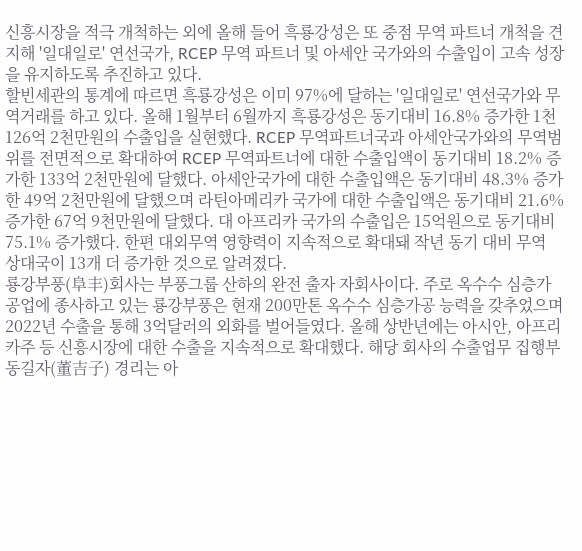신흥시장을 적극 개척하는 외에 올해 들어 흑룡강성은 또 중점 무역 파트너 개척을 견지해 '일대일로' 연선국가, RCEP 무역 파트너 및 아세안 국가와의 수출입이 고속 성장을 유지하도록 추진하고 있다.
할빈세관의 통계에 따르면 흑룡강성은 이미 97%에 달하는 '일대일로' 연선국가와 무역거래를 하고 있다. 올해 1월부터 6월까지 흑룡강성은 동기대비 16.8% 증가한 1천126억 2천만원의 수출입을 실현했다. RCEP 무역파트너국과 아세안국가와의 무역범위를 전면적으로 확대하여 RCEP 무역파트너에 대한 수출입액이 동기대비 18.2% 증가한 133억 2천만원에 달했다. 아세안국가에 대한 수출입액은 동기대비 48.3% 증가한 49억 2천만원에 달했으며 라틴아메리카 국가에 대한 수출입액은 동기대비 21.6% 증가한 67억 9천만원에 달했다. 대 아프리카 국가의 수출입은 15억원으로 동기대비 75.1% 증가했다. 한편 대외무역 영향력이 지속적으로 확대돼 작년 동기 대비 무역 상대국이 13개 더 증가한 것으로 알려졌다.
룡강부풍(阜丰)회사는 부풍그룹 산하의 완전 출자 자회사이다. 주로 옥수수 심층가공업에 종사하고 있는 룡강부풍은 현재 200만톤 옥수수 심층가공 능력을 갖추었으며 2022년 수출을 통해 3억달러의 외화를 벌어들였다. 올해 상반년에는 아시안, 아프리카주 등 신흥시장에 대한 수출을 지속적으로 확대했다. 해당 회사의 수출업무 집행부 동길자(董吉子) 경리는 아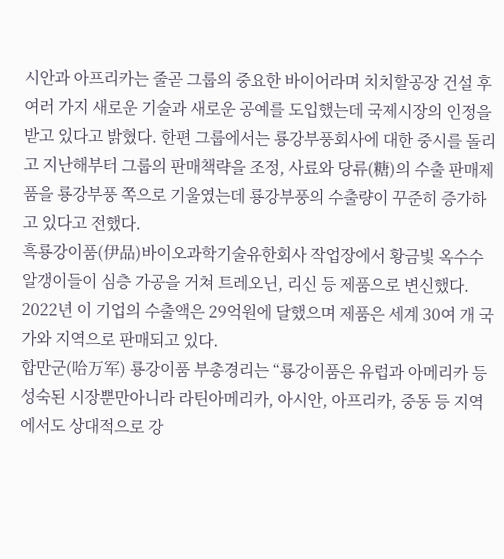시안과 아프리카는 줄곧 그룹의 중요한 바이어라며 치치할공장 건설 후 여러 가지 새로운 기술과 새로운 공예를 도입했는데 국제시장의 인정을 받고 있다고 밝혔다. 한편 그룹에서는 룡강부풍회사에 대한 중시를 돌리고 지난해부터 그룹의 판매책략을 조정, 사료와 당류(糖)의 수출 판매제품을 룡강부풍 쪽으로 기울였는데 룡강부풍의 수출량이 꾸준히 증가하고 있다고 전했다.
흑룡강이품(伊品)바이오과학기술유한회사 작업장에서 황금빛 옥수수알갱이들이 심층 가공을 거쳐 트레오닌, 리신 등 제품으로 변신했다. 2022년 이 기업의 수출액은 29억원에 달했으며 제품은 세계 30여 개 국가와 지역으로 판매되고 있다.
합만군(哈万军) 룡강이품 부총경리는 “룡강이품은 유럽과 아메리카 등 성숙된 시장뿐만아니라 라틴아메리카, 아시안, 아프리카, 중동 등 지역에서도 상대적으로 강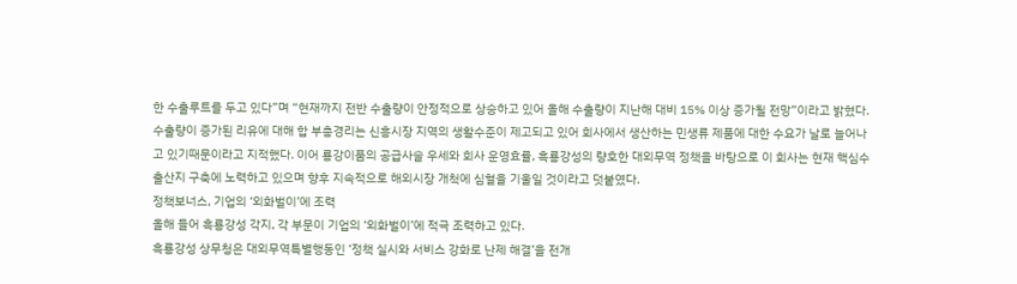한 수출루트를 두고 있다”며 “현재까지 전반 수출량이 안정적으로 상승하고 있어 올해 수출량이 지난해 대비 15% 이상 증가될 전망”이라고 밝혔다. 수출량이 증가된 리유에 대해 합 부총경리는 신흥시장 지역의 생활수준이 제고되고 있어 회사에서 생산하는 민생류 제품에 대한 수요가 날로 늘어나고 있기때문이라고 지적했다. 이어 룡강이품의 공급사슬 우세와 회사 운영효률, 흑룡강성의 량호한 대외무역 정책을 바탕으로 이 회사는 현재 핵심수출산지 구축에 노력하고 있으며 향후 지속적으로 해외시장 개척에 심혈을 기울일 것이라고 덧붙였다.
정책보너스, 기업의 ‘외화벌이’에 조력
올해 들어 흑룡강성 각지, 각 부문이 기업의 ‘외화벌이’에 적극 조력하고 있다.
흑룡강성 상무청은 대외무역특별행동인 ‘정책 실시와 서비스 강화로 난제 해결’을 전개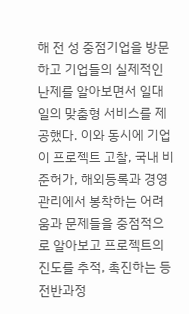해 전 성 중점기업을 방문하고 기업들의 실제적인 난제를 알아보면서 일대일의 맞춤형 서비스를 제공했다. 이와 동시에 기업이 프로젝트 고찰, 국내 비준허가, 해외등록과 경영관리에서 봉착하는 어려움과 문제들을 중점적으로 알아보고 프로젝트의 진도를 추적, 촉진하는 등 전반과정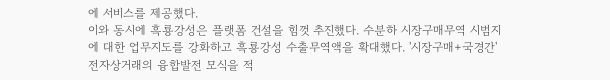에 서비스를 제공했다.
이와 동시에 흑룡강성은 플랫폼 건설을 힘껏 추진했다. 수분하 시장구매무역 시범지에 대한 업무지도를 강화하고 흑룡강성 수출무역액을 확대했다. '시장구매+국경간' 전자상거래의 융합발전 모식을 적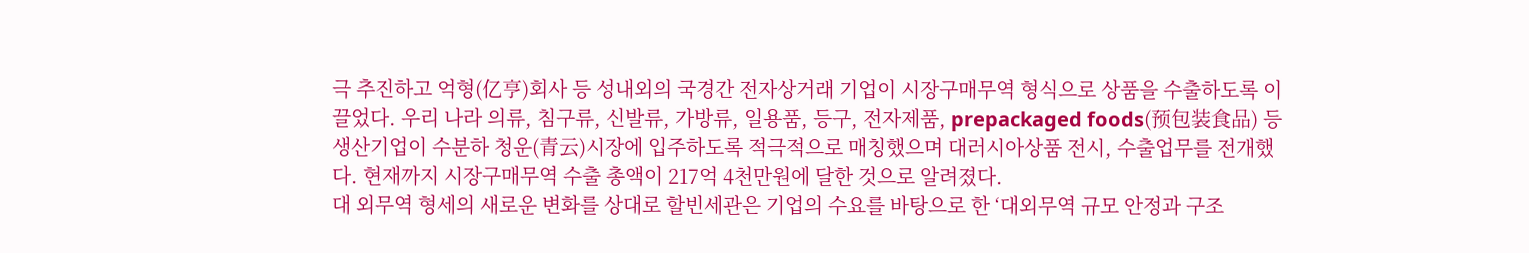극 추진하고 억형(亿亨)회사 등 성내외의 국경간 전자상거래 기업이 시장구매무역 형식으로 상품을 수출하도록 이끌었다. 우리 나라 의류, 침구류, 신발류, 가방류, 일용품, 등구, 전자제품, prepackaged foods(预包装食品) 등 생산기업이 수분하 청운(青云)시장에 입주하도록 적극적으로 매칭했으며 대러시아상품 전시, 수출업무를 전개했다. 현재까지 시장구매무역 수출 총액이 217억 4천만원에 달한 것으로 알려졌다.
대 외무역 형세의 새로운 변화를 상대로 할빈세관은 기업의 수요를 바탕으로 한 ‘대외무역 규모 안정과 구조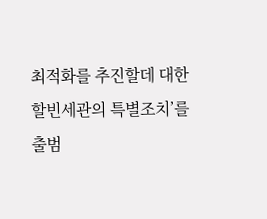최적화를 추진할데 대한 할빈세관의 특별조치’를 출범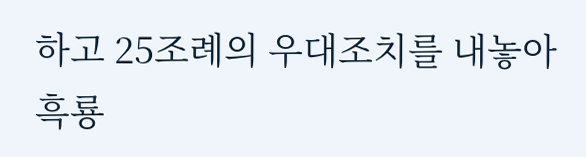하고 25조례의 우대조치를 내놓아 흑룡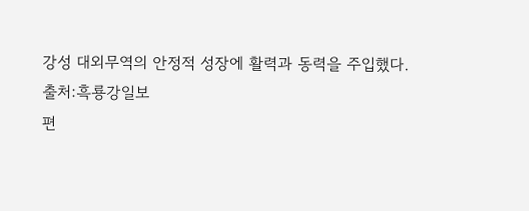강성 대외무역의 안정적 성장에 활력과 동력을 주입했다.
출처:흑룡강일보
편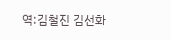역:김철진 김선화